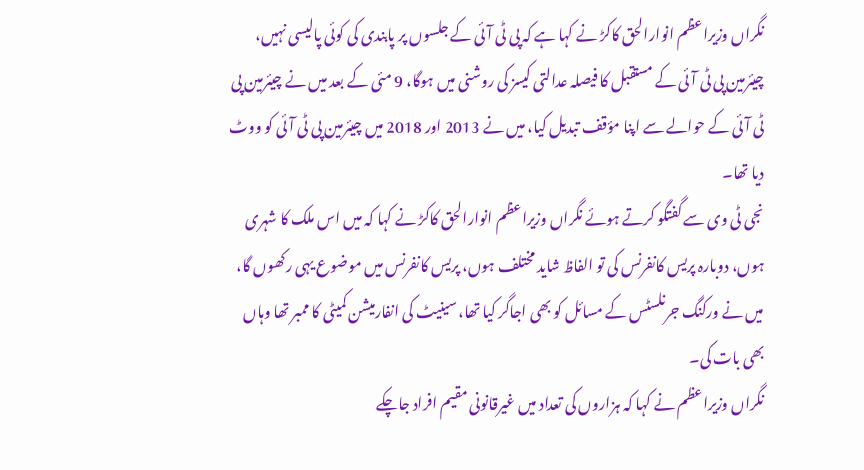نگراں وزیراعظم انوارالحق کاکڑ نے کہا ہے کہ پی ٹی آئی کے جلسوں پر پابندی کی کوئی پالیسی نہیں، چیئرمین پی ٹی آئی کے مستقبل کا فیصلہ عدالتی کیسز کی روشنی میں ہوگا، 9 مئی کے بعد میں نے چیئرمین پی ٹی آئی کے حوالے سے اپنا مؤقف تبدیل کیا، میں نے 2013 اور 2018 میں چیئرمین پی ٹی آئی کو ووٹ دیا تھا۔
نجی ٹی وی سے گفتگو کرتے ہوئے نگراں وزیراعظم انوارالحق کاکڑ نے کہا کہ میں اس ملک کا شہری ہوں، دوبارہ پریس کانفرنس کی تو الفاظ شاید مختلف ہوں، پریس کانفرنس میں موضوع یہی رکھوں گا، میں نے ورکنگ جرنلسٹس کے مسائل کو بھی اجاگر کیا تھا، سینیٹ کی انفارمیشن کمیٹی کا ممبر تھا وہاں بھی بات کی۔
نگراں وزیراعظم نے کہا کہ ہزاروں کی تعداد میں غیرقانونی مقیم افراد جاچکے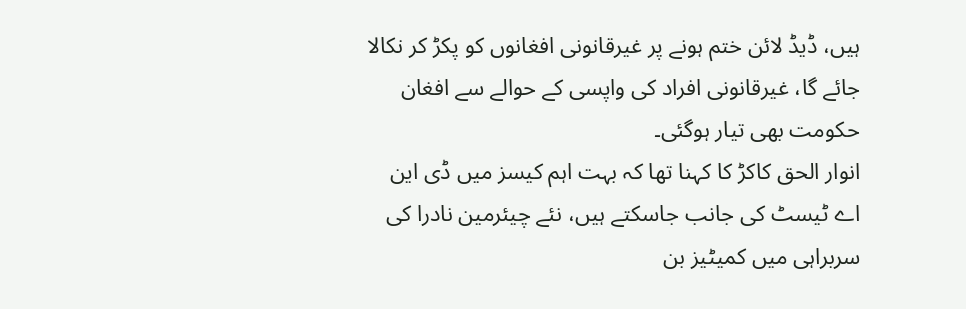ہیں، ڈیڈ لائن ختم ہونے پر غیرقانونی افغانوں کو پکڑ کر نکالا جائے گا، غیرقانونی افراد کی واپسی کے حوالے سے افغان حکومت بھی تیار ہوگئی۔
انوار الحق کاکڑ کا کہنا تھا کہ بہت اہم کیسز میں ڈی این اے ٹیسٹ کی جانب جاسکتے ہیں، نئے چیئرمین نادرا کی سربراہی میں کمیٹیز بن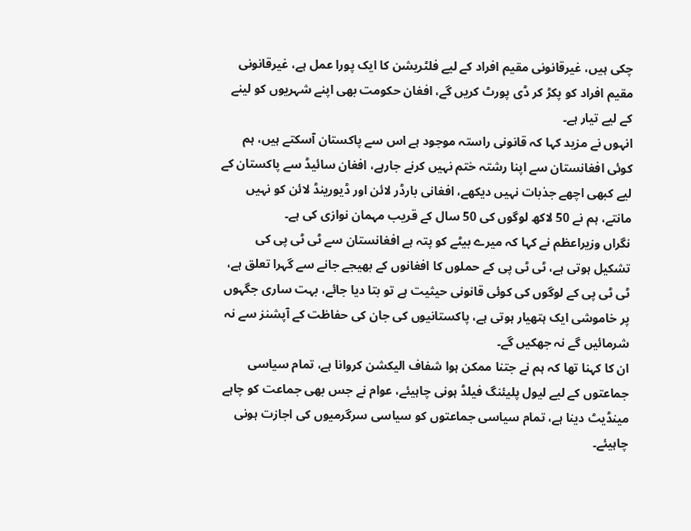چکی ہیں، غیرقانونی مقیم افراد کے لیے فلٹریشن کا ایک پورا عمل ہے، غیرقانونی مقیم افراد کو پکڑ کر ڈی پورٹ کریں گے، افغان حکومت بھی اپنے شہریوں کو لینے کے لیے تیار ہے۔
انہوں نے مزید کہا کہ قانونی راستہ موجود ہے اس سے پاکستان آسکتے ہیں، ہم کوئی افغانستان سے اپنا رشتہ ختم نہیں کرنے جارہے، افغان سائیڈ سے پاکستان کے لیے کبھی اچھے جذبات نہیں دیکھے، افغانی بارڈر لائن اور ڈیورینڈ لائن کو نہیں مانتے، ہم نے 50 لاکھ لوگوں کی 50 سال کے قریب مہمان نوازی کی ہے۔
نگراں وزیراعظم نے کہا کہ میرے بیٹے کو پتہ ہے افغانستان سے ٹی ٹی پی کی تشکیل ہوتی ہے، ٹی ٹی پی کے حملوں کا افغانوں کے بھیجے جانے سے گہرا تعلق ہے، ٹی ٹی پی کے لوگوں کی کوئی قانونی حیثیت ہے تو بتا دیا جائے، بہت ساری جگہوں پر خاموشی ایک ہتھیار ہوتی ہے، پاکستانیوں کی جان کی حفاظت کے آپشنز سے نہ شرمائیں گے نہ جھکیں گے۔
ان کا کہنا تھا کہ ہم نے جتنا ممکن ہوا شفاف الیکشن کروانا ہے، تمام سیاسی جماعتوں کے لیے لیول پلیئنگ فیلڈ ہونی چاہیئے، عوام نے جس بھی جماعت کو چاہے مینڈیٹ دینا ہے، تمام سیاسی جماعتوں کو سیاسی سرگرمیوں کی اجازت ہونی چاہیئے۔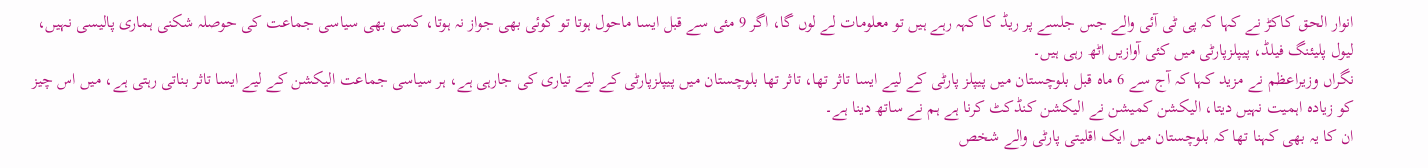انوار الحق کاکڑ نے کہا کہ پی ٹی آئی والے جس جلسے پر ریڈ کا کہہ رہے ہیں تو معلومات لے لوں گا، اگر 9 مئی سے قبل ایسا ماحول ہوتا تو کوئی بھی جواز نہ ہوتا، کسی بھی سیاسی جماعت کی حوصلہ شکنی ہماری پالیسی نہیں، لیول پلیئنگ فیلڈ، پیپلزپارٹی میں کئی آوازیں اٹھ رہی ہیں۔
نگراں وزیراعظم نے مزید کہا کہ آج سے 6 ماہ قبل بلوچستان میں پیپلز پارٹی کے لیے ایسا تاثر تھا، تاثر تھا بلوچستان میں پیپلزپارٹی کے لیے تیاری کی جارہی ہے، ہر سیاسی جماعت الیکشن کے لیے ایسا تاثر بناتی رہتی ہے، میں اس چیز کو زیادہ اہمیت نہیں دیتا، الیکشن کمیشن نے الیکشن کنڈکٹ کرنا ہے ہم نے ساتھ دینا ہے۔
ان کا یہ بھی کہنا تھا کہ بلوچستان میں ایک اقلیتی پارٹی والے شخص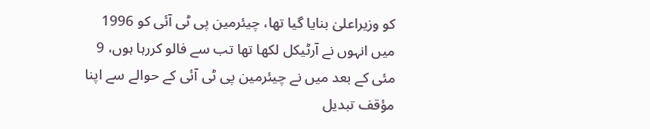کو وزیراعلیٰ بنایا گیا تھا، چیئرمین پی ٹی آئی کو 1996 میں انہوں نے آرٹیکل لکھا تھا تب سے فالو کررہا ہوں، 9 مئی کے بعد میں نے چیئرمین پی ٹی آئی کے حوالے سے اپنا مؤقف تبدیل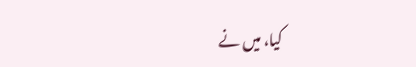کیا، میں نے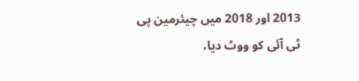2013 اور 2018 میں چیئرمین پی ٹی آئی کو ووٹ دیا،